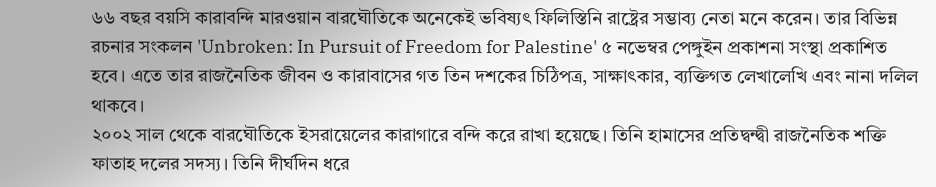৬৬ বছর বয়সি কারাবন্দি মারওয়ান বারঘৌতিকে অনেকেই ভবিষ্যৎ ফিলিস্তিনি রাষ্ট্রের সম্ভাব্য নেতা মনে করেন। তার বিভিন্ন রচনার সংকলন 'Unbroken: In Pursuit of Freedom for Palestine' ৫ নভেম্বর পেঙ্গুইন প্রকাশনা সংস্থা প্রকাশিত হবে। এতে তার রাজনৈতিক জীবন ও কারাবাসের গত তিন দশকের চিঠিপত্র, সাক্ষাৎকার, ব্যক্তিগত লেখালেখি এবং নানা দলিল থাকবে।
২০০২ সাল থেকে বারঘৌতিকে ইসরায়েলের কারাগারে বন্দি করে রাখা হয়েছে। তিনি হামাসের প্রতিদ্বন্দ্বী রাজনৈতিক শক্তি ফাতাহ দলের সদস্য। তিনি দীর্ঘদিন ধরে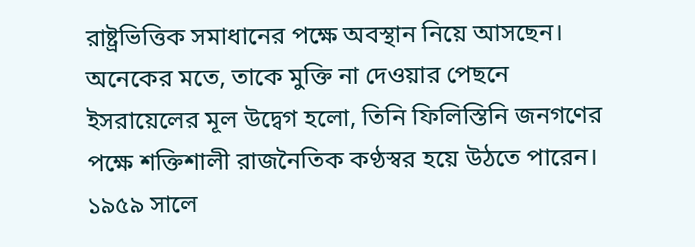রাষ্ট্রভিত্তিক সমাধানের পক্ষে অবস্থান নিয়ে আসছেন। অনেকের মতে, তাকে মুক্তি না দেওয়ার পেছনে ইসরায়েলের মূল উদ্বেগ হলো, তিনি ফিলিস্তিনি জনগণের পক্ষে শক্তিশালী রাজনৈতিক কণ্ঠস্বর হয়ে উঠতে পারেন।
১৯৫৯ সালে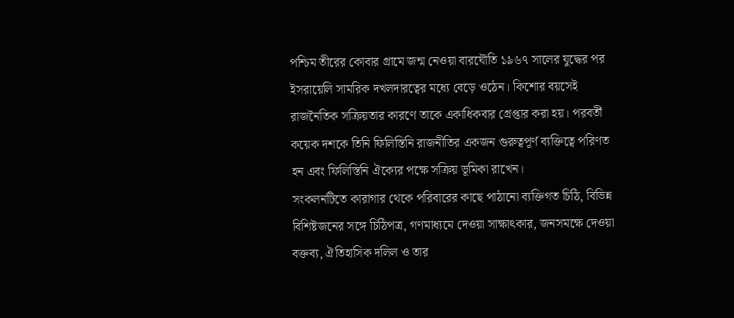পশ্চিম তীরের কোবার গ্রামে জন্ম নেওয়া বারঘৌতি ১৯৬৭ সালের যুদ্ধের পর ইসরায়েলি সামরিক দখলদারত্বের মধ্যে বেড়ে ওঠেন। কিশোর বয়সেই রাজনৈতিক সক্রিয়তার কারণে তাকে একাধিকবার গ্রেপ্তার করা হয়। পরবর্তী কয়েক দশকে তিনি ফিলিস্তিনি রাজনীতির একজন গুরুত্বপূর্ণ ব্যক্তিত্বে পরিণত হন এবং ফিলিস্তিনি ঐক্যের পক্ষে সক্রিয় ভূমিকা রাখেন।
সংকলনটিতে কারাগার থেকে পরিবারের কাছে পাঠানো ব্যক্তিগত চিঠি, বিভিন্ন বিশিষ্টজনের সঙ্গে চিঠিপত্র, গণমাধ্যমে দেওয়া সাক্ষাৎকার, জনসমক্ষে দেওয়া বক্তব্য, ঐতিহাসিক দলিল ও তার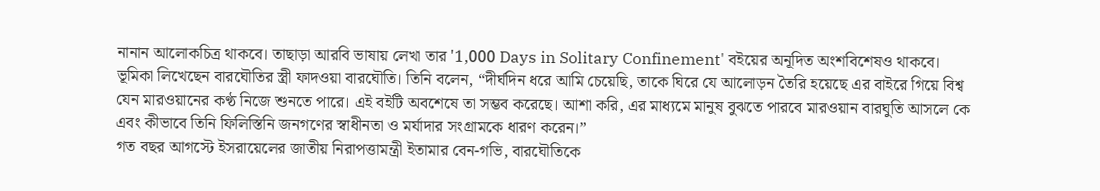নানান আলোকচিত্র থাকবে। তাছাড়া আরবি ভাষায় লেখা তার '1,000 Days in Solitary Confinement' বইয়ের অনূদিত অংশবিশেষও থাকবে।
ভূমিকা লিখেছেন বারঘৌতির স্ত্রী ফাদওয়া বারঘৌতি। তিনি বলেন, “দীর্ঘদিন ধরে আমি চেয়েছি, তাকে ঘিরে যে আলোড়ন তৈরি হয়েছে এর বাইরে গিয়ে বিশ্ব যেন মারওয়ানের কণ্ঠ নিজে শুনতে পারে। এই বইটি অবশেষে তা সম্ভব করেছে। আশা করি, এর মাধ্যমে মানুষ বুঝতে পারবে মারওয়ান বারঘুতি আসলে কে এবং কীভাবে তিনি ফিলিস্তিনি জনগণের স্বাধীনতা ও মর্যাদার সংগ্রামকে ধারণ করেন।”
গত বছর আগস্টে ইসরায়েলের জাতীয় নিরাপত্তামন্ত্রী ইতামার বেন-গভি, বারঘৌতিকে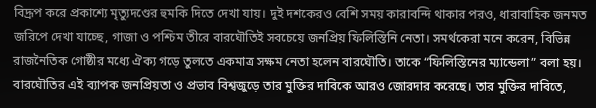বিদ্রূপ করে প্রকাশ্যে মৃত্যুদণ্ডের হুমকি দিতে দেখা যায়। দুই দশকেরও বেশি সময় কারাবন্দি থাকার পরও, ধারাবাহিক জনমত জরিপে দেখা যাচ্ছে, গাজা ও পশ্চিম তীরে বারঘৌতিই সবচেয়ে জনপ্রিয় ফিলিস্তিনি নেতা। সমর্থকেরা মনে করেন, বিভিন্ন রাজনৈতিক গোষ্ঠীর মধ্যে ঐক্য গড়ে তুলতে একমাত্র সক্ষম নেতা হলেন বারঘৌতি। তাকে “ফিলিস্তিনের ম্যান্ডেলা” বলা হয়।
বারঘৌতির এই ব্যাপক জনপ্রিয়তা ও প্রভাব বিশ্বজুড়ে তার মুক্তির দাবিকে আরও জোরদার করেছে। তার মুক্তির দাবিতে,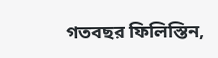গতবছর ফিলিস্তিন,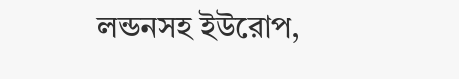লন্ডনসহ ইউরোপ,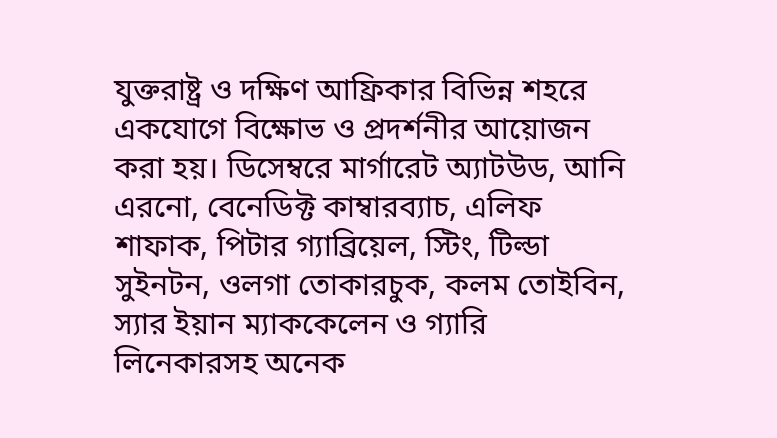যুক্তরাষ্ট্র ও দক্ষিণ আফ্রিকার বিভিন্ন শহরে একযোগে বিক্ষোভ ও প্রদর্শনীর আয়োজন করা হয়। ডিসেম্বরে মার্গারেট অ্যাটউড, আনি এরনো, বেনেডিক্ট কাম্বারব্যাচ, এলিফ শাফাক, পিটার গ্যাব্রিয়েল, স্টিং, টিল্ডা সুইনটন, ওলগা তোকারচুক, কলম তোইবিন, স্যার ইয়ান ম্যাককেলেন ও গ্যারি লিনেকারসহ অনেক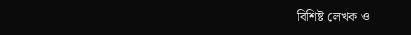বিশিষ্ট লেখক ও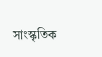সাংস্কৃতিক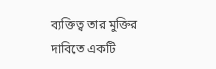ব্যক্তিত্ব তার মুক্তির দাবিতে একটি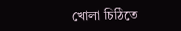খোলা চিঠিতে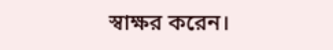স্বাক্ষর করেন।